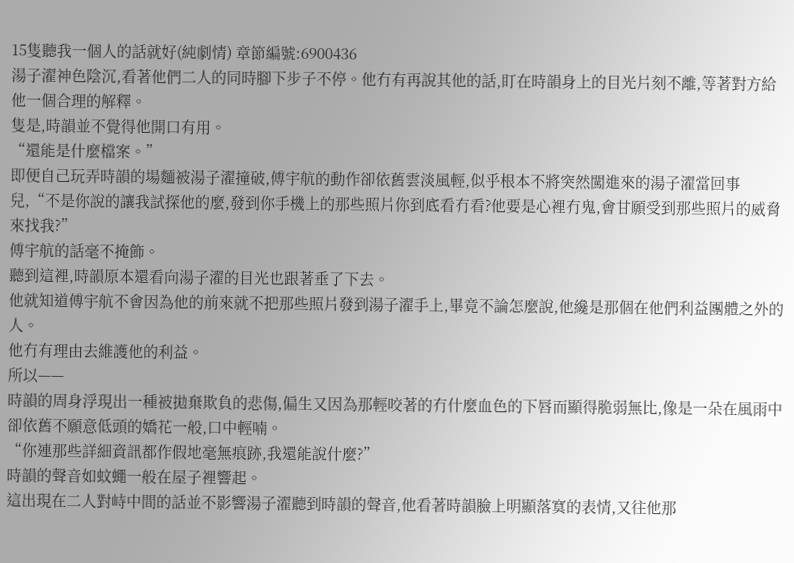15隻聽我一個人的話就好(純劇情) 章節編號:6900436
湯子濯神色陰沉,看著他們二人的同時腳下步子不停。他冇有再說其他的話,盯在時韻身上的目光片刻不離,等著對方給他一個合理的解釋。
隻是,時韻並不覺得他開口有用。
“還能是什麼檔案。”
即便自己玩弄時韻的場麵被湯子濯撞破,傅宇航的動作卻依舊雲淡風輕,似乎根本不將突然闖進來的湯子濯當回事兒,“不是你說的讓我試探他的麼,發到你手機上的那些照片你到底看冇看?他要是心裡冇鬼,會甘願受到那些照片的威脅來找我?”
傅宇航的話毫不掩飾。
聽到這裡,時韻原本還看向湯子濯的目光也跟著垂了下去。
他就知道傅宇航不會因為他的前來就不把那些照片發到湯子濯手上,畢竟不論怎麼說,他纔是那個在他們利益團體之外的人。
他冇有理由去維護他的利益。
所以——
時韻的周身浮現出一種被拋棄欺負的悲傷,偏生又因為那輕咬著的冇什麼血色的下唇而顯得脆弱無比,像是一朵在風雨中卻依舊不願意低頭的嬌花一般,口中輕喃。
“你連那些詳細資訊都作假地毫無痕跡,我還能說什麼?”
時韻的聲音如蚊蠅一般在屋子裡響起。
這出現在二人對峙中間的話並不影響湯子濯聽到時韻的聲音,他看著時韻臉上明顯落寞的表情,又往他那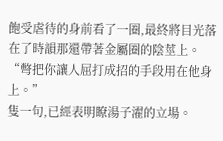飽受虐待的身前看了一圈,最終將目光落在了時韻那還帶著金屬圈的陰莖上。
“彆把你讓人屈打成招的手段用在他身上。”
隻一句,已經表明瞭湯子濯的立場。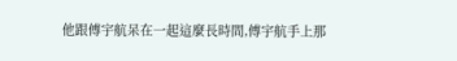他跟傅宇航呆在一起這麼長時間,傅宇航手上那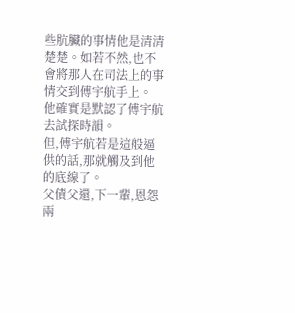些肮臟的事情他是清清楚楚。如若不然,也不會將那人在司法上的事情交到傅宇航手上。
他確實是默認了傅宇航去試探時韻。
但,傅宇航若是這般逼供的話,那就觸及到他的底線了。
父債父還,下一輩,恩怨兩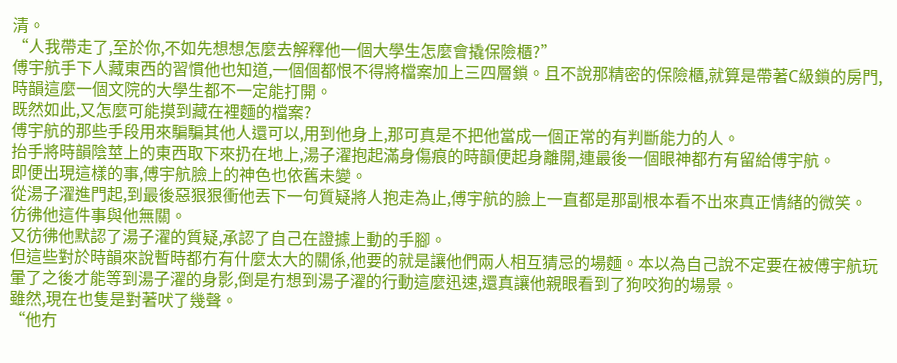清。
“人我帶走了,至於你,不如先想想怎麼去解釋他一個大學生怎麼會撬保險櫃?”
傅宇航手下人藏東西的習慣他也知道,一個個都恨不得將檔案加上三四層鎖。且不說那精密的保險櫃,就算是帶著C級鎖的房門,時韻這麼一個文院的大學生都不一定能打開。
既然如此,又怎麼可能摸到藏在裡麵的檔案?
傅宇航的那些手段用來騙騙其他人還可以,用到他身上,那可真是不把他當成一個正常的有判斷能力的人。
抬手將時韻陰莖上的東西取下來扔在地上,湯子濯抱起滿身傷痕的時韻便起身離開,連最後一個眼神都冇有留給傅宇航。
即便出現這樣的事,傅宇航臉上的神色也依舊未變。
從湯子濯進門起,到最後惡狠狠衝他丟下一句質疑將人抱走為止,傅宇航的臉上一直都是那副根本看不出來真正情緒的微笑。
彷彿他這件事與他無關。
又彷彿他默認了湯子濯的質疑,承認了自己在證據上動的手腳。
但這些對於時韻來說暫時都冇有什麼太大的關係,他要的就是讓他們兩人相互猜忌的場麵。本以為自己說不定要在被傅宇航玩暈了之後才能等到湯子濯的身影,倒是冇想到湯子濯的行動這麼迅速,還真讓他親眼看到了狗咬狗的場景。
雖然,現在也隻是對著吠了幾聲。
“他冇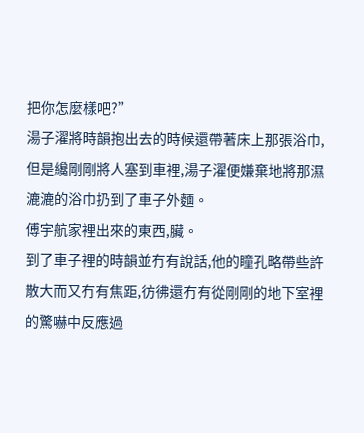把你怎麼樣吧?”
湯子濯將時韻抱出去的時候還帶著床上那張浴巾,但是纔剛剛將人塞到車裡,湯子濯便嫌棄地將那濕漉漉的浴巾扔到了車子外麵。
傅宇航家裡出來的東西,臟。
到了車子裡的時韻並冇有說話,他的瞳孔略帶些許散大而又冇有焦距,彷彿還冇有從剛剛的地下室裡的驚嚇中反應過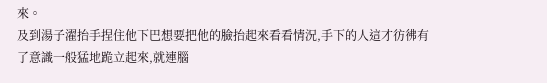來。
及到湯子濯抬手捏住他下巴想要把他的臉抬起來看看情況,手下的人這才彷彿有了意識一般猛地跪立起來,就連腦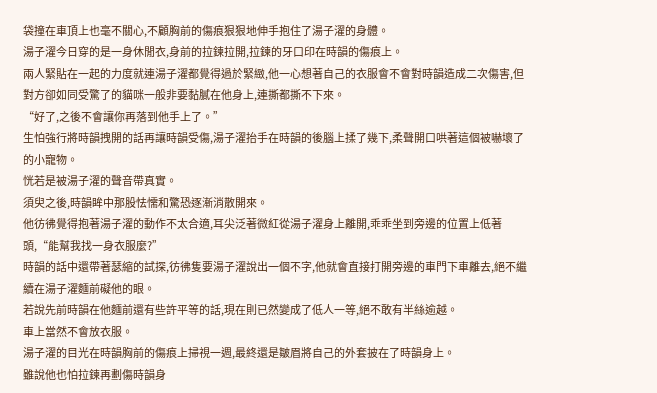袋撞在車頂上也毫不關心,不顧胸前的傷痕狠狠地伸手抱住了湯子濯的身體。
湯子濯今日穿的是一身休閒衣,身前的拉鍊拉開,拉鍊的牙口印在時韻的傷痕上。
兩人緊貼在一起的力度就連湯子濯都覺得過於緊緻,他一心想著自己的衣服會不會對時韻造成二次傷害,但對方卻如同受驚了的貓咪一般非要黏膩在他身上,連撕都撕不下來。
“好了,之後不會讓你再落到他手上了。”
生怕強行將時韻拽開的話再讓時韻受傷,湯子濯抬手在時韻的後腦上揉了幾下,柔聲開口哄著這個被嚇壞了的小寵物。
恍若是被湯子濯的聲音帶真實。
須臾之後,時韻眸中那股怯懦和驚恐逐漸消散開來。
他彷彿覺得抱著湯子濯的動作不太合適,耳尖泛著微紅從湯子濯身上離開,乖乖坐到旁邊的位置上低著頭,“能幫我找一身衣服麼?”
時韻的話中還帶著瑟縮的試探,彷彿隻要湯子濯說出一個不字,他就會直接打開旁邊的車門下車離去,絕不繼續在湯子濯麵前礙他的眼。
若說先前時韻在他麵前還有些許平等的話,現在則已然變成了低人一等,絕不敢有半絲逾越。
車上當然不會放衣服。
湯子濯的目光在時韻胸前的傷痕上掃視一週,最終還是皺眉將自己的外套披在了時韻身上。
雖說他也怕拉鍊再劃傷時韻身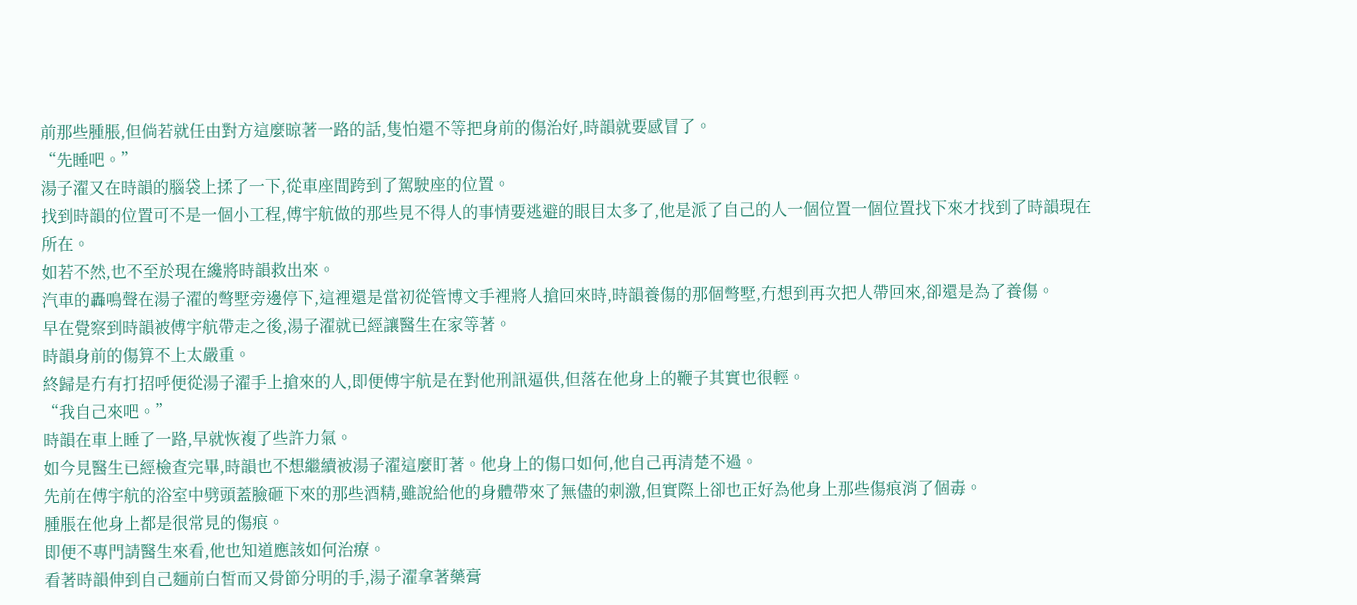前那些腫脹,但倘若就任由對方這麼晾著一路的話,隻怕還不等把身前的傷治好,時韻就要感冒了。
“先睡吧。”
湯子濯又在時韻的腦袋上揉了一下,從車座間跨到了駕駛座的位置。
找到時韻的位置可不是一個小工程,傅宇航做的那些見不得人的事情要逃避的眼目太多了,他是派了自己的人一個位置一個位置找下來才找到了時韻現在所在。
如若不然,也不至於現在纔將時韻救出來。
汽車的轟鳴聲在湯子濯的彆墅旁邊停下,這裡還是當初從管博文手裡將人搶回來時,時韻養傷的那個彆墅,冇想到再次把人帶回來,卻還是為了養傷。
早在覺察到時韻被傅宇航帶走之後,湯子濯就已經讓醫生在家等著。
時韻身前的傷算不上太嚴重。
終歸是冇有打招呼便從湯子濯手上搶來的人,即便傅宇航是在對他刑訊逼供,但落在他身上的鞭子其實也很輕。
“我自己來吧。”
時韻在車上睡了一路,早就恢複了些許力氣。
如今見醫生已經檢查完畢,時韻也不想繼續被湯子濯這麼盯著。他身上的傷口如何,他自己再清楚不過。
先前在傅宇航的浴室中劈頭蓋臉砸下來的那些酒精,雖說給他的身體帶來了無儘的刺激,但實際上卻也正好為他身上那些傷痕消了個毒。
腫脹在他身上都是很常見的傷痕。
即便不專門請醫生來看,他也知道應該如何治療。
看著時韻伸到自己麵前白皙而又骨節分明的手,湯子濯拿著藥膏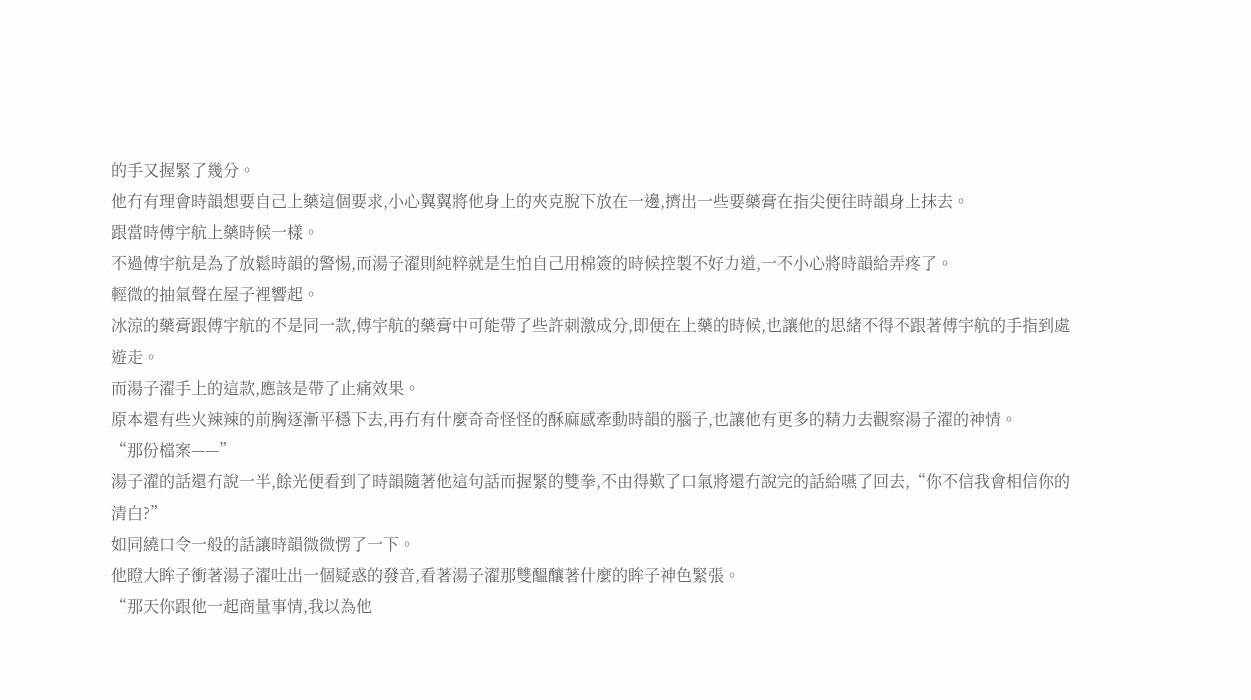的手又握緊了幾分。
他冇有理會時韻想要自己上藥這個要求,小心翼翼將他身上的夾克脫下放在一邊,擠出一些要藥膏在指尖便往時韻身上抹去。
跟當時傅宇航上藥時候一樣。
不過傅宇航是為了放鬆時韻的警惕,而湯子濯則純粹就是生怕自己用棉簽的時候控製不好力道,一不小心將時韻給弄疼了。
輕微的抽氣聲在屋子裡響起。
冰涼的藥膏跟傅宇航的不是同一款,傅宇航的藥膏中可能帶了些許刺激成分,即便在上藥的時候,也讓他的思緒不得不跟著傅宇航的手指到處遊走。
而湯子濯手上的這款,應該是帶了止痛效果。
原本還有些火辣辣的前胸逐漸平穩下去,再冇有什麼奇奇怪怪的酥麻感牽動時韻的腦子,也讓他有更多的精力去觀察湯子濯的神情。
“那份檔案——”
湯子濯的話還冇說一半,餘光便看到了時韻隨著他這句話而握緊的雙拳,不由得歎了口氣將還冇說完的話給嚥了回去,“你不信我會相信你的清白?”
如同繞口令一般的話讓時韻微微愣了一下。
他瞪大眸子衝著湯子濯吐出一個疑惑的發音,看著湯子濯那雙醞釀著什麼的眸子神色緊張。
“那天你跟他一起商量事情,我以為他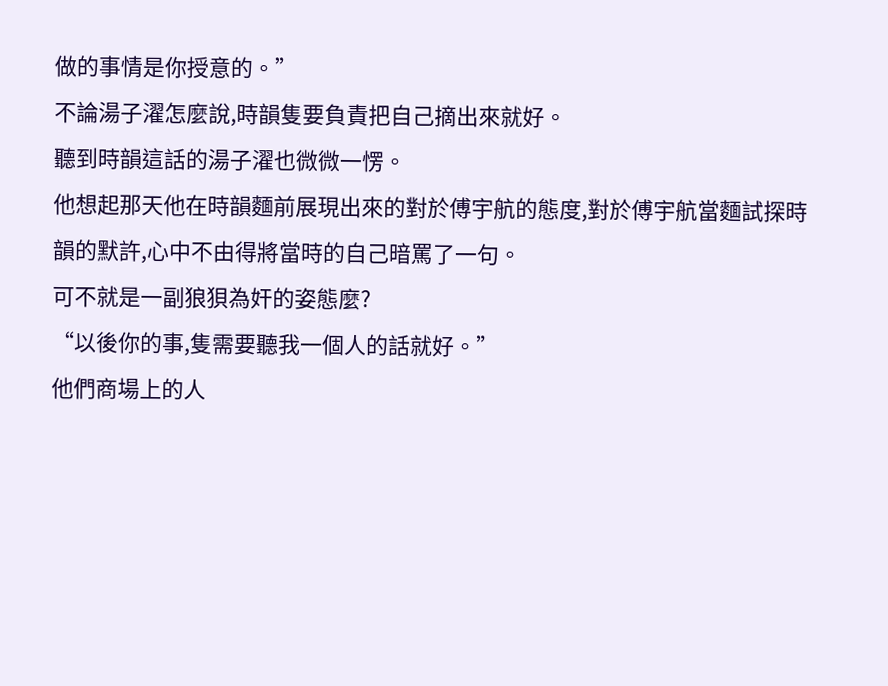做的事情是你授意的。”
不論湯子濯怎麼說,時韻隻要負責把自己摘出來就好。
聽到時韻這話的湯子濯也微微一愣。
他想起那天他在時韻麵前展現出來的對於傅宇航的態度,對於傅宇航當麵試探時韻的默許,心中不由得將當時的自己暗罵了一句。
可不就是一副狼狽為奸的姿態麼?
“以後你的事,隻需要聽我一個人的話就好。”
他們商場上的人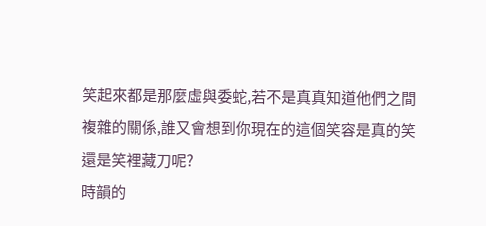笑起來都是那麼虛與委蛇,若不是真真知道他們之間複雜的關係,誰又會想到你現在的這個笑容是真的笑還是笑裡藏刀呢?
時韻的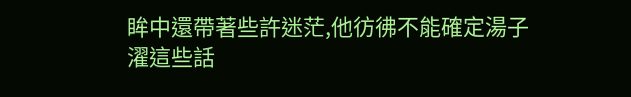眸中還帶著些許迷茫,他彷彿不能確定湯子濯這些話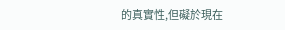的真實性,但礙於現在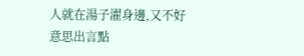人就在湯子濯身邊,又不好意思出言點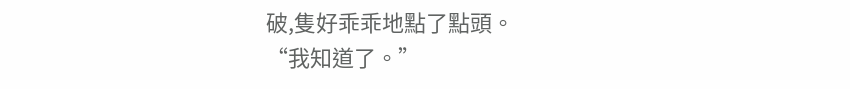破,隻好乖乖地點了點頭。
“我知道了。”